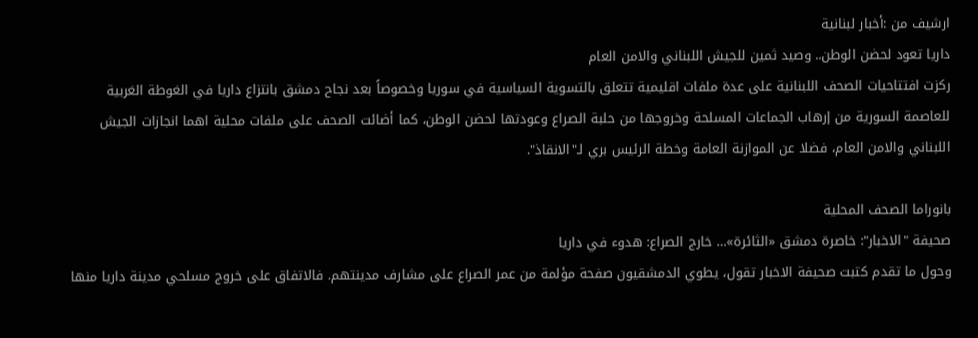ارشيف من :أخبار لبنانية
داريا تعود لحضن الوطن.. وصيد ثمين للجيش اللبناني والامن العام
ركزت افتتاحيات الصحف اللبنانية على عدة ملفات اقليمية تتعلق بالتسوية السياسية في سوريا وخصوصاً بعد نجاح دمشق بانتزاع داريا في الغوطة الغربية للعاصمة السورية من إرهاب الجماعات المسلحة وخروجها من حلبة الصراع وعودتها لحضن الوطن، كما أضائت الصحف على ملفات محلية اهما انجازات الجيش اللبناني والامن العام، فضلا عن الموازنة العامة وخطة الرئيس بري لـ"الانقاذ".

بانوراما الصحف المحلية
صحيفة "الاخبار": خاصرة دمشق «الثائرة»… خارج الصراع: هدوء في داريا
وحول ما تقدم كتبت صحيفة الاخبار تقول، يطوي الدمشقيون صفحة مؤلمة من عمر الصراع على مشارف مدينتهم. فالاتفاق على خروج مسلحي مدينة داريا منها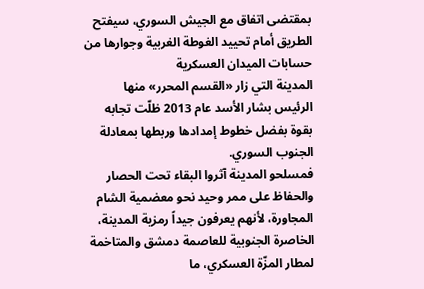بمقتضى اتفاق مع الجيش السوري، سيفتح الطريق أمام تحييد الغوطة الغربية وجوارها من حسابات الميدان العسكرية
المدينة التي زار «القسم المحرر» منها الرئيس بشار الأسد عام 2013 ظلّت تجابه بقوة بفضل خطوط إمدادها وربطها بمعادلة الجنوب السوري.
فمسلحو المدينة آثروا البقاء تحت الحصار والحفاظ على ممر وحيد نحو معضمية الشام المجاورة، لأنهم يعرفون جيداً رمزية المدينة، الخاصرة الجنوبية للعاصمة دمشق والمتاخمة لمطار المزّة العسكري، ما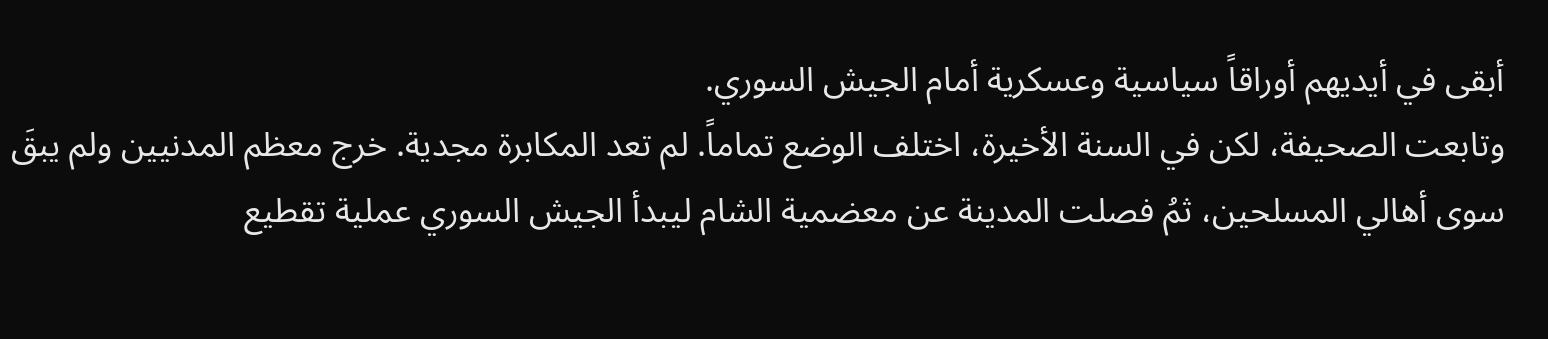أبقى في أيديهم أوراقاً سياسية وعسكرية أمام الجيش السوري.
وتابعت الصحيفة، لكن في السنة الأخيرة، اختلف الوضع تماماً. لم تعد المكابرة مجدية. خرج معظم المدنيين ولم يبقَ سوى أهالي المسلحين، ثمُ فصلت المدينة عن معضمية الشام ليبدأ الجيش السوري عملية تقطيع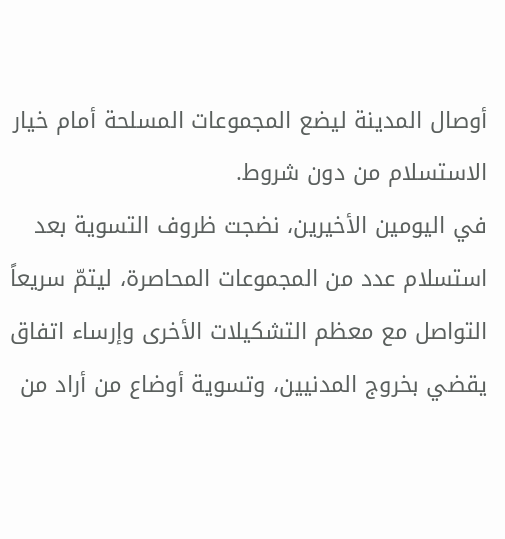أوصال المدينة ليضع المجموعات المسلحة أمام خيار الاستسلام من دون شروط.
في اليومين الأخيرين، نضجت ظروف التسوية بعد استسلام عدد من المجموعات المحاصرة، ليتمّ سريعاً التواصل مع معظم التشكيلات الأخرى وإرساء اتفاق يقضي بخروج المدنيين، وتسوية أوضاع من أراد من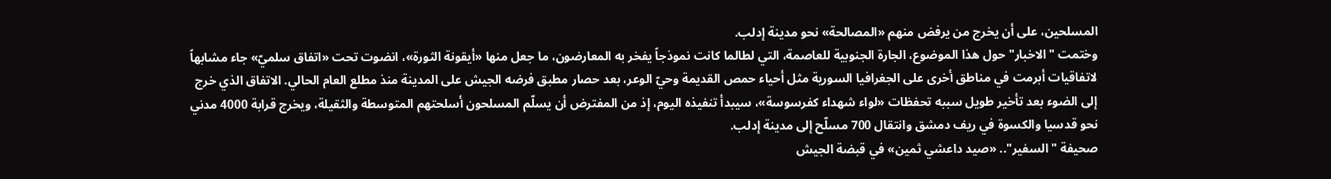المسلحين، على أن يخرج من يرفض منهم «المصالحة» نحو مدينة إدلب.
وختمت "الاخبار" حول هذا الموضوع، الجارة الجنوبية للعاصمة، التي لطالما كانت نموذجاً يفخر به المعارضون، ما جعل منها «أيقونة الثورة»، انضوت تحت «اتفاق سلميّ» جاء مشابهاً لاتفاقيات أبرمت في مناطق أخرى على الجغرافيا السورية مثل أحياء حمص القديمة وحيّ الوعر، بعد حصار مطبق فرضه الجيش على المدينة منذ مطلع العام الحالي. الاتفاق الذي خرج إلى الضوء بعد تأخير طويل سببه تحفظات «لواء شهداء كفرسوسة»، سيبدأ تنفيذه اليوم، إذ من المفترض أن يسلّم المسلحون أسلحتهم المتوسطة والثقيلة، ويخرج قرابة 4000 مدني نحو قدسيا والكسوة في ريف دمشق وانتقال 700 مسلّح إلى مدينة إدلب.
صحيفة "السفير".. «صيد داعشي ثمين» في قبضة الجيش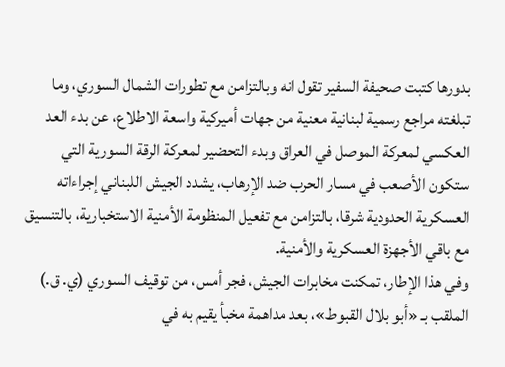بدورها كتبت صحيفة السفير تقول انه وبالتزامن مع تطورات الشمال السوري، وما تبلغته مراجع رسمية لبنانية معنية من جهات أميركية واسعة الاطلاع، عن بدء العد العكسي لمعركة الموصل في العراق وبدء التحضير لمعركة الرقة السورية التي ستكون الأصعب في مسار الحرب ضد الإرهاب، يشدد الجيش اللبناني إجراءاته العسكرية الحدودية شرقا، بالتزامن مع تفعيل المنظومة الأمنية الاستخبارية، بالتنسيق مع باقي الأجهزة العسكرية والأمنية.
وفي هذا الإطار، تمكنت مخابرات الجيش، فجر أمس، من توقيف السوري (ي. ق.) الملقب بـ «أبو بلال القبوط»، بعد مداهمة مخبأ يقيم به في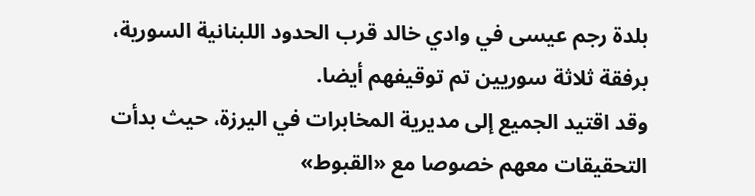بلدة رجم عيسى في وادي خالد قرب الحدود اللبنانية السورية، برفقة ثلاثة سوريين تم توقيفهم أيضا.
وقد اقتيد الجميع إلى مديرية المخابرات في اليرزة، حيث بدأت التحقيقات معهم خصوصا مع «القبوط»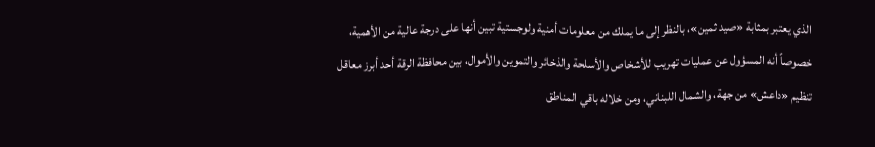الذي يعتبر بمثابة «صيد ثمين»، بالنظر إلى ما يملك من معلومات أمنية ولوجستية تبين أنها على درجة عالية من الأهمية، خصوصاً أنه المسؤول عن عمليات تهريب للأشخاص والأسلحة والذخائر والتموين والأموال، بين محافظة الرقة أحد أبرز معاقل تنظيم «داعش» من جهة، والشمال اللبناني، ومن خلاله باقي المناطق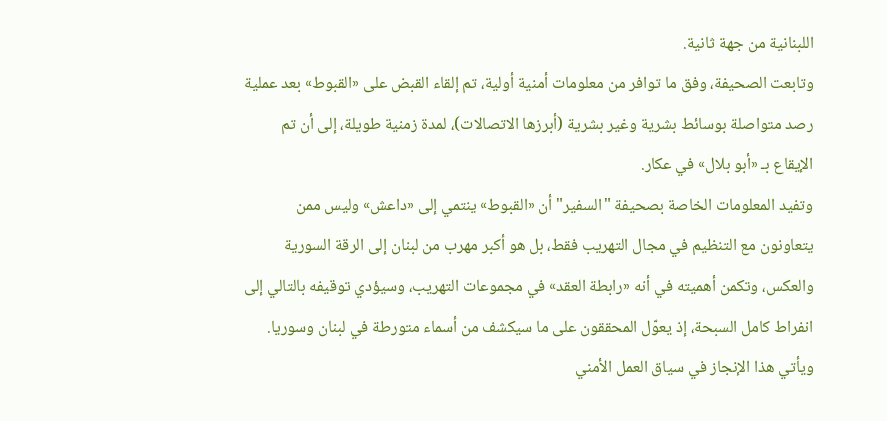اللبنانية من جهة ثانية.
وتابعت الصحيفة، وفق ما توافر من معلومات أمنية أولية، تم إلقاء القبض على «القبوط» بعد عملية رصد متواصلة بوسائط بشرية وغير بشرية (أبرزها الاتصالات)، لمدة زمنية طويلة، إلى أن تم الإيقاع بـ «أبو بلال» في عكار.
وتفيد المعلومات الخاصة بصحيفة "السفير" أن «القبوط» ينتمي إلى «داعش» وليس ممن يتعاونون مع التنظيم في مجال التهريب فقط، بل هو أكبر مهرب من لبنان إلى الرقة السورية والعكس، وتكمن أهميته في أنه «رابطة العقد» في مجموعات التهريب، وسيؤدي توقيفه بالتالي إلى انفراط كامل السبحة، إذ يعوّل المحققون على ما سيكشف من أسماء متورطة في لبنان وسوريا.
ويأتي هذا الإنجاز في سياق العمل الأمني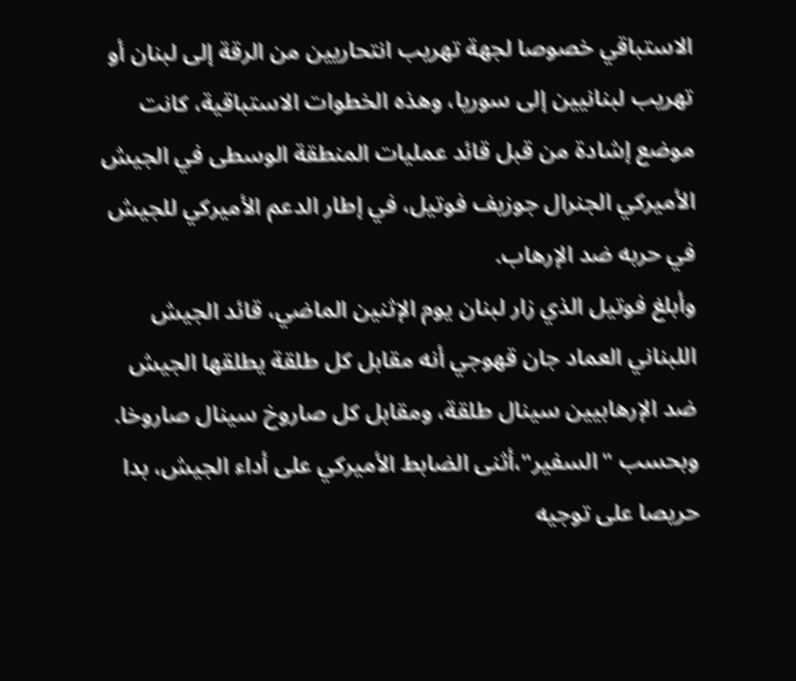الاستباقي خصوصا لجهة تهريب انتحاريين من الرقة إلى لبنان أو تهريب لبنانيين إلى سوريا، وهذه الخطوات الاستباقية، كانت موضع إشادة من قبل قائد عمليات المنطقة الوسطى في الجيش الأميركي الجنرال جوزيف فوتيل، في إطار الدعم الأميركي للجيش في حربه ضد الإرهاب.
وأبلغ فوتيل الذي زار لبنان يوم الإثنين الماضي، قائد الجيش اللبناني العماد جان قهوجي أنه مقابل كل طلقة يطلقها الجيش ضد الإرهابيين سينال طلقة، ومقابل كل صاروخ سينال صاروخا.
وبحسب "السفير"،أثنى الضابط الأميركي على أداء الجيش، بدا حريصا على توجيه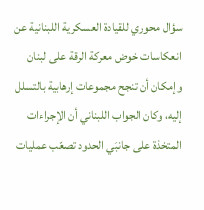سؤال محوري للقيادة العسكرية اللبنانية عن انعكاسات خوض معركة الرقة على لبنان وإمكان أن تنجح مجموعات إرهابية بالتسلل إليه، وكان الجواب اللبناني أن الإجراءات المتخذة على جانبَي الحدود تصعّب عمليات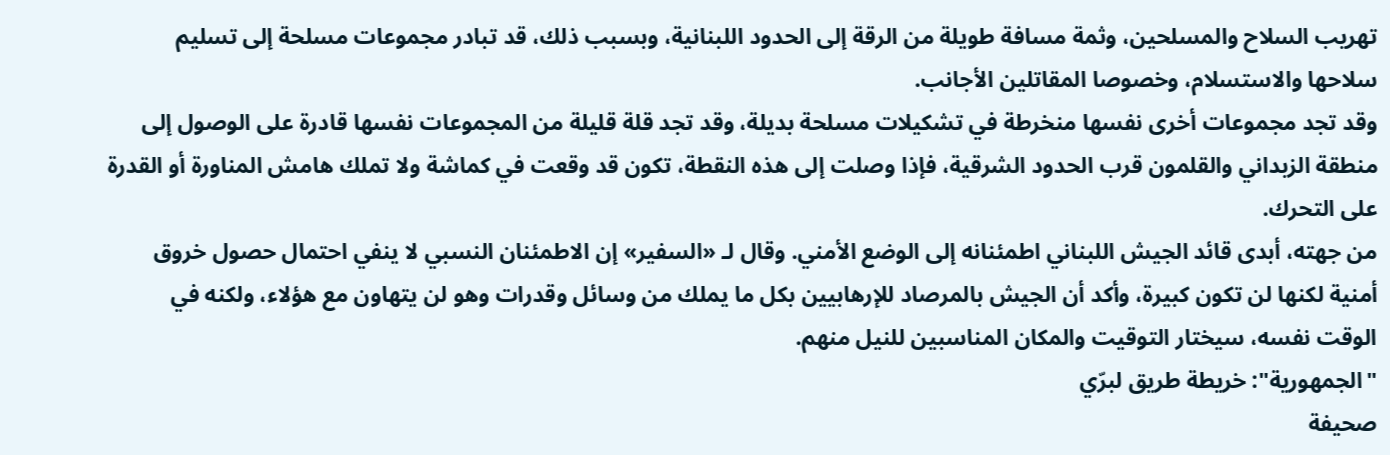تهريب السلاح والمسلحين، وثمة مسافة طويلة من الرقة إلى الحدود اللبنانية، وبسبب ذلك، قد تبادر مجموعات مسلحة إلى تسليم سلاحها والاستسلام، وخصوصا المقاتلين الأجانب.
وقد تجد مجموعات أخرى نفسها منخرطة في تشكيلات مسلحة بديلة، وقد تجد قلة قليلة من المجموعات نفسها قادرة على الوصول إلى منطقة الزبداني والقلمون قرب الحدود الشرقية، فإذا وصلت إلى هذه النقطة، تكون قد وقعت في كماشة ولا تملك هامش المناورة أو القدرة على التحرك.
من جهته، أبدى قائد الجيش اللبناني اطمئنانه إلى الوضع الأمني. وقال لـ «السفير» إن الاطمئنان النسبي لا ينفي احتمال حصول خروق أمنية لكنها لن تكون كبيرة، وأكد أن الجيش بالمرصاد للإرهابيين بكل ما يملك من وسائل وقدرات وهو لن يتهاون مع هؤلاء، ولكنه في الوقت نفسه، سيختار التوقيت والمكان المناسبين للنيل منهم.
"الجمهورية": خريطة طريق لبرّي
صحيفة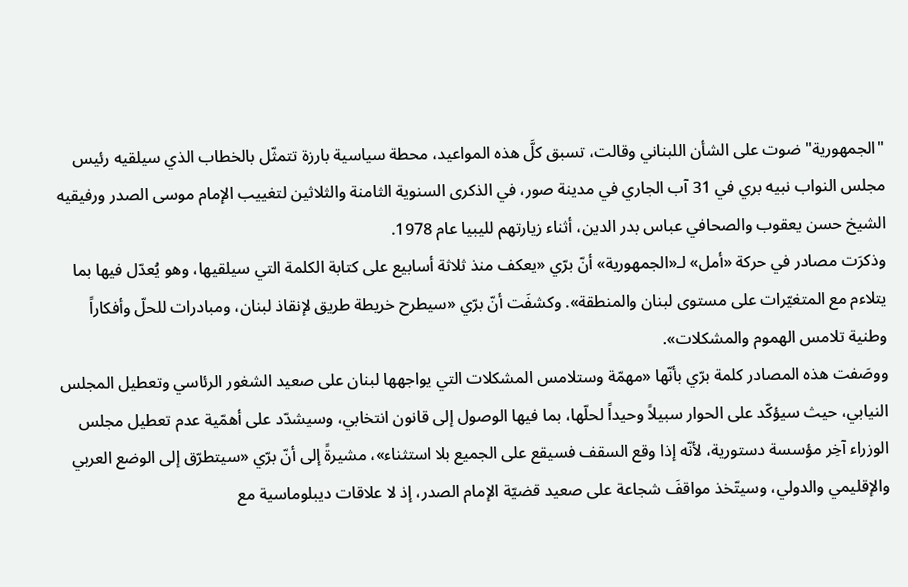"الجمهورية" ضوت على الشأن اللبناني وقالت، تسبق كلَّ هذه المواعيد، محطة سياسية بارزة تتمثّل بالخطاب الذي سيلقيه رئيس مجلس النواب نبيه بري في 31 آب الجاري في مدينة صور، في الذكرى السنوية الثامنة والثلاثين لتغييب الإمام موسى الصدر ورفيقيه الشيخ حسن يعقوب والصحافي عباس بدر الدين، أثناء زيارتهم لليبيا عام 1978.
وذكرَت مصادر في حركة «أمل» لـ«الجمهورية» أنّ برّي «يعكف منذ ثلاثة أسابيع على كتابة الكلمة التي سيلقيها، وهو يُعدّل فيها بما يتلاءم مع المتغيّرات على مستوى لبنان والمنطقة». وكشفَت أنّ برّي «سيطرح خريطة طريق لإنقاذ لبنان، ومبادرات للحلّ وأفكاراً وطنية تلامس الهموم والمشكلات».
ووصَفت هذه المصادر كلمة برّي بأنّها «مهمّة وستلامس المشكلات التي يواجهها لبنان على صعيد الشغور الرئاسي وتعطيل المجلس النيابي، حيث سيؤكّد على الحوار سبيلاً وحيداً لحلّها، بما فيها الوصول إلى قانون انتخابي، وسيشدّد على أهمّية عدم تعطيل مجلس الوزراء آخِر مؤسسة دستورية، لأنّه إذا وقع السقف فسيقع على الجميع بلا استثناء»، مشيرةً إلى أنّ برّي «سيتطرّق إلى الوضع العربي والإقليمي والدولي، وسيتّخذ مواقفَ شجاعة على صعيد قضيّة الإمام الصدر، إذ لا علاقات ديبلوماسية مع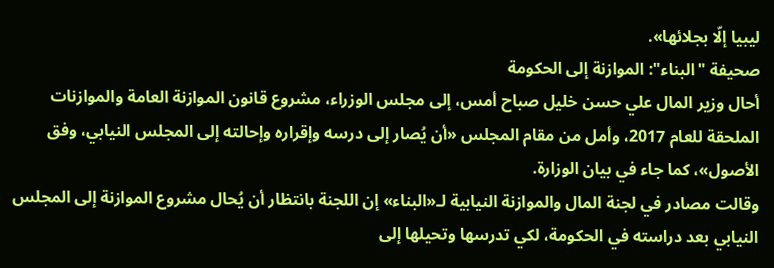ليبيا إلّا بجلائها».
صحيفة "البناء": الموازنة إلى الحكومة
أحال وزير المال علي حسن خليل صباح أمس، إلى مجلس الوزراء، مشروع قانون الموازنة العامة والموازنات الملحقة للعام 2017، وأمل من مقام المجلس «أن يُصار إلى درسه وإقراره وإحالته إلى المجلس النيابي، وفق الأصول»، كما جاء في بيان الوزارة.
وقالت مصادر في لجنة المال والموازنة النيابية لـ«البناء» إن اللجنة بانتظار أن يُحال مشروع الموازنة إلى المجلس النيابي بعد دراسته في الحكومة، لكي تدرسها وتحيلها إلى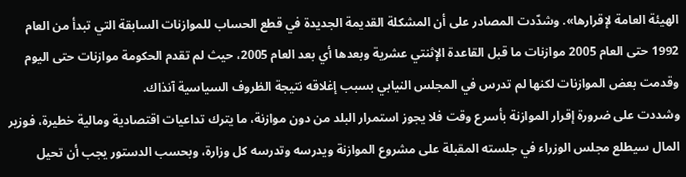الهيئة العامة لإقرارها». وشدّدت المصادر على أن المشكلة القديمة الجديدة في قطع الحساب للموازنات السابقة التي تبدأ من العام 1992 حتى العام 2005 موازنات ما قبل القاعدة الإثنتي عشرية وبعدها أي بعد العام 2005، حيث لم تقدم الحكومة موازنات حتى اليوم وقدمت بعض الموازنات لكنها لم تدرس في المجلس النيابي بسبب إغلاقه نتيجة الظروف السياسية آنذاك.
وشددت على ضرورة إقرار الموازنة بأسرع وقت فلا يجوز استمرار البلد من دون موازنة، ما يترك تداعيات اقتصادية ومالية خطيرة، فوزير المال سيطلع مجلس الوزراء في جلسته المقبلة على مشروع الموازنة ويدرسه وتدرسه كل وزارة، وبحسب الدستور يجب أن تحيل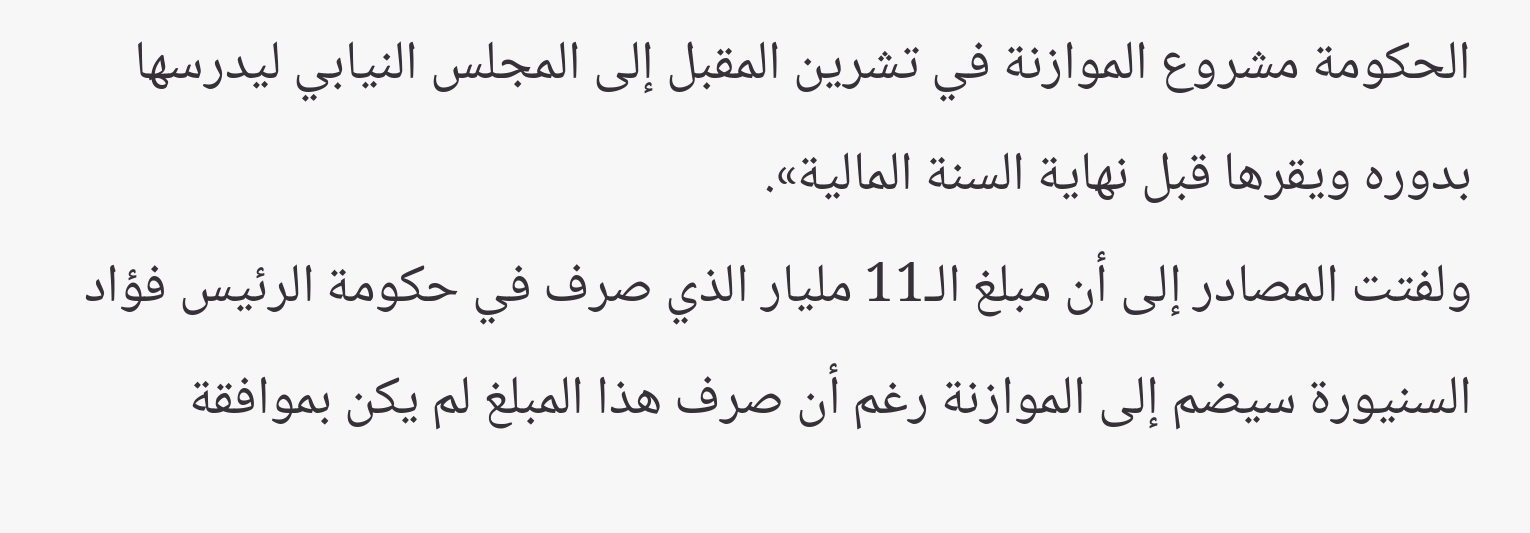الحكومة مشروع الموازنة في تشرين المقبل إلى المجلس النيابي ليدرسها بدوره ويقرها قبل نهاية السنة المالية».
ولفتت المصادر إلى أن مبلغ الـ11 مليار الذي صرف في حكومة الرئيس فؤاد السنيورة سيضم إلى الموازنة رغم أن صرف هذا المبلغ لم يكن بموافقة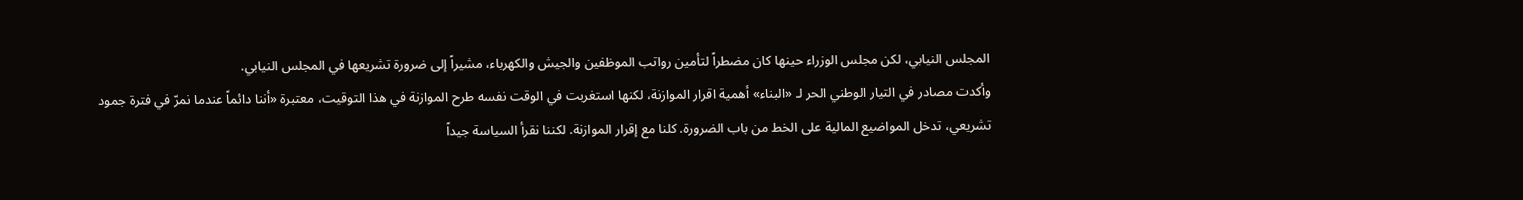المجلس النيابي، لكن مجلس الوزراء حينها كان مضطراً لتأمين رواتب الموظفين والجيش والكهرباء، مشيراً إلى ضرورة تشريعها في المجلس النيابي.
وأكدت مصادر في التيار الوطني الحر لـ «البناء» أهمية اقرار الموازنة، لكنها استغربت في الوقت نفسه طرح الموازنة في هذا التوقيت، معتبرة «أننا دائماً عندما نمرّ في فترة جمود تشريعي، تدخل المواضيع المالية على الخط من باب الضرورة. كلنا مع إقرار الموازنة. لكننا نقرأ السياسة جيداً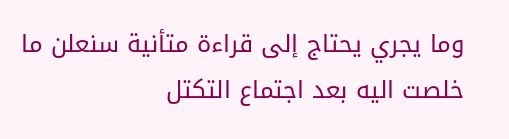وما يجري يحتاج إلى قراءة متأنية سنعلن ما خلصت اليه بعد اجتماع التكتل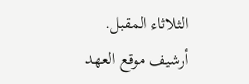الثلاثاء المقبل.
أرشيف موقع العهد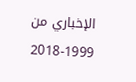الإخباري من 1999-2018